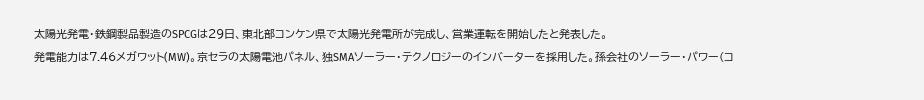太陽光発電・鉄鋼製品製造のSPCGは29日、東北部コンケン県で太陽光発電所が完成し、営業運転を開始したと発表した。
発電能力は7.46メガワット(MW)。京セラの太陽電池パネル、独SMAソーラー・テクノロジーのインバーターを採用した。孫会社のソーラー・パワー(コ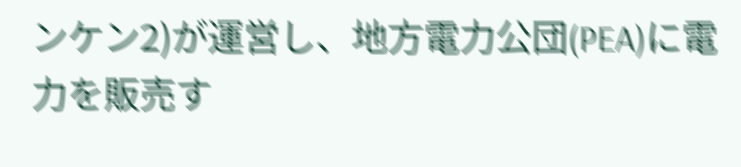ンケン2)が運営し、地方電力公団(PEA)に電力を販売す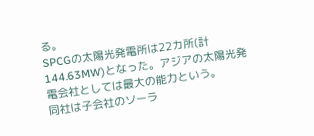る。
SPCGの太陽光発電所は22カ所(計144.63MW)となった。アジアの太陽光発電会社としては最大の能力という。
同社は子会社のソーラ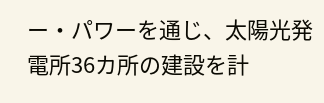ー・パワーを通じ、太陽光発電所36カ所の建設を計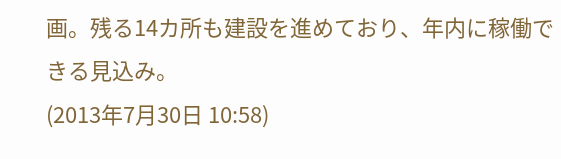画。残る14カ所も建設を進めており、年内に稼働できる見込み。
(2013年7月30日 10:58)